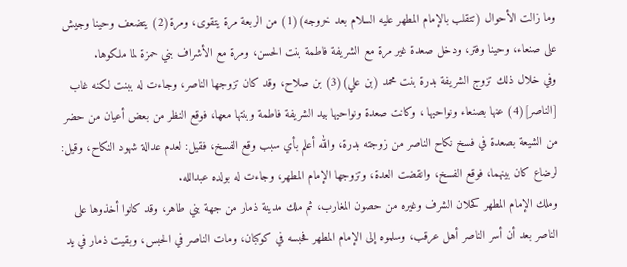وما زالت الأحوال (تتقلب بالإمام المطهر عليه السلام بعد خروجه)(1) من الربعة مرة يتقوى، ومرة(2) يتضعف وحينا وجيش على صنعاء، وحينا وفتر، ودخل صعدة غير مرة مع الشريفة فاطمة بنت الحسن، ومرة مع الأشراف بني حمزة لما ملكوها.
وفي خلال ذلك تزوج الشريفة بدرة بنت محمد (بن علي)(3) بن صلاح، وقد كان تزوجها الناصر، وجاءت له ببنت لكنه غاب [الناصر](4) عنها بصنعاء ونواحيها ، وكانت صعدة ونواحيها بيد الشريفة فاطمة وبنتها معها، فوقع النظر من بعض أعيان من حضر من الشيعة بصعدة في فسخ نكاح الناصر من زوجته بدرة، والله أعلم بأي سبب وقع الفسخ، فقيل: لعدم عدالة شهود النكاح، وقيل: لرضاع كان بينهما، فوقع الفسخ، وانقضت العدة، وتزوجها الإمام المطهر، وجاءت له بولده عبدالله.
وملك الإمام المطهر كحلان الشرف وغيره من حصون المغارب، ثم ملك مدينة ذمار من جهة بني طاهر، وقد كانوا أخذوها على الناصر بعد أن أسر الناصر أهل عرقب، وسلموه إلى الإمام المطهر فحبسه في كوكبان، ومات الناصر في الحبس، وبقيت ذمار في يد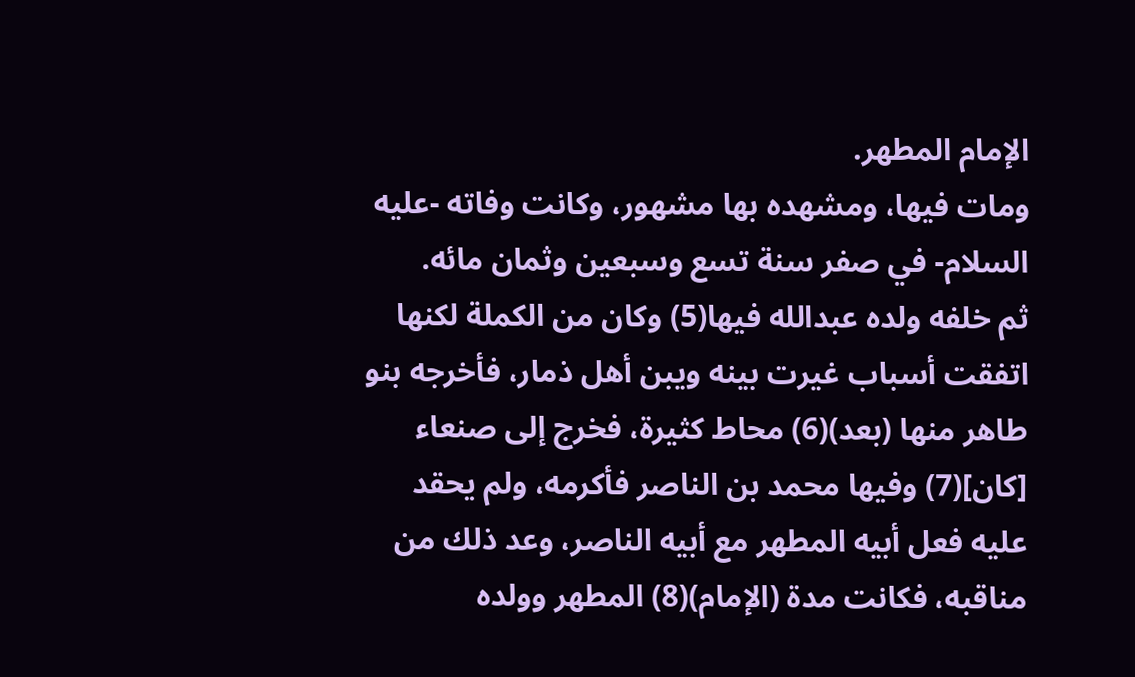الإمام المطهر.
ومات فيها، ومشهده بها مشهور، وكانت وفاته -عليه السلام- في صفر سنة تسع وسبعين وثمان مائه.
ثم خلفه ولده عبدالله فيها(5) وكان من الكملة لكنها اتفقت أسباب غيرت بينه ويبن أهل ذمار، فأخرجه بنو طاهر منها (بعد)(6) محاط كثيرة، فخرج إلى صنعاء [كان](7) وفيها محمد بن الناصر فأكرمه، ولم يحقد عليه فعل أبيه المطهر مع أبيه الناصر، وعد ذلك من مناقبه، فكانت مدة (الإمام)(8) المطهر وولده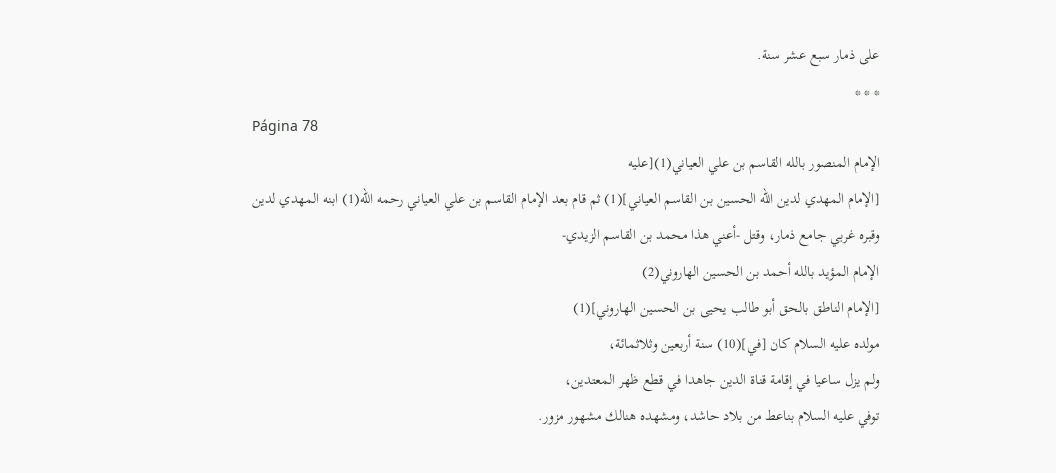على ذمار سبع عشر سنة.
* * *
Página 78
الإمام المنصور بالله القاسم بن علي العياني(1)[عليه
[الإمام المهدي لدين الله الحسين بن القاسم العياني](1) ثم قام بعد الإمام القاسم بن علي العياني رحمه الله(1) ابنه المهدي لدين
وقبره غربي جامع ذمار، وقتل -أعني هذا محمد بن القاسم الزيدي-
الإمام المؤيد بالله أحمد بن الحسين الهاروني(2)
[الإمام الناطق بالحق أبو طالب يحيى بن الحسين الهاروني](1)
مولده عليه السلام كان [في](10) سنة أربعين وثلاثمائة،
ولم يزل ساعيا في إقامة قناة الدين جاهدا في قطع ظهر المعتدين،
توفي عليه السلام بناعط من بلاد حاشد، ومشهده هنالك مشهور مزور.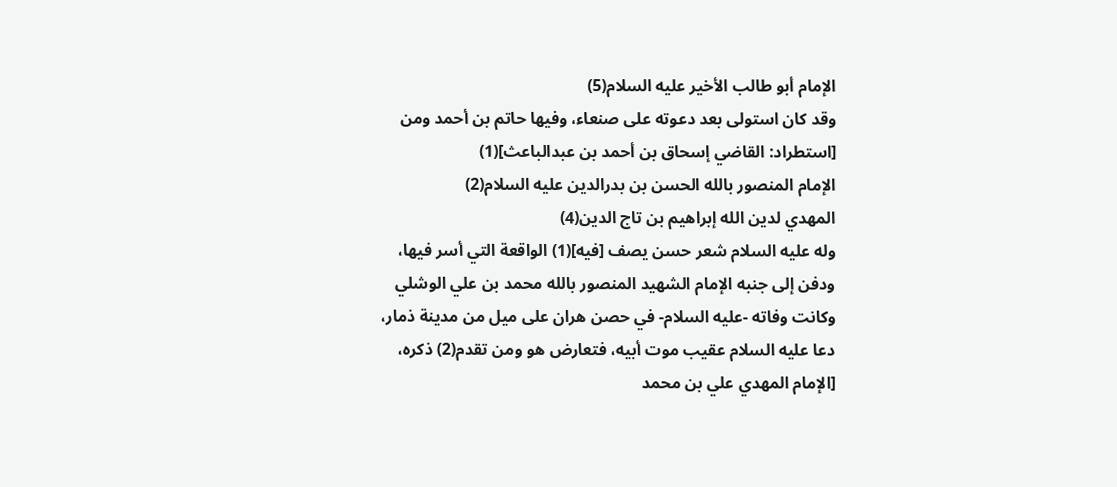الإمام أبو طالب الأخير عليه السلام(5)
وقد كان استولى بعد دعوته على صنعاء، وفيها حاتم بن أحمد ومن
[استطراد: القاضي إسحاق بن أحمد بن عبدالباعث](1)
الإمام المنصور بالله الحسن بن بدرالدين عليه السلام(2)
المهدي لدين الله إبراهيم بن تاج الدين(4)
وله عليه السلام شعر حسن يصف [فيه](1) الواقعة التي أسر فيها،
ودفن إلى جنبه الإمام الشهيد المنصور بالله محمد بن علي الوشلي
وكانت وفاته -عليه السلام- في حصن هران على ميل من مدينة ذمار،
دعا عليه السلام عقيب موت أبيه، فتعارض هو ومن تقدم(2) ذكره،
[الإمام المهدي علي بن محمد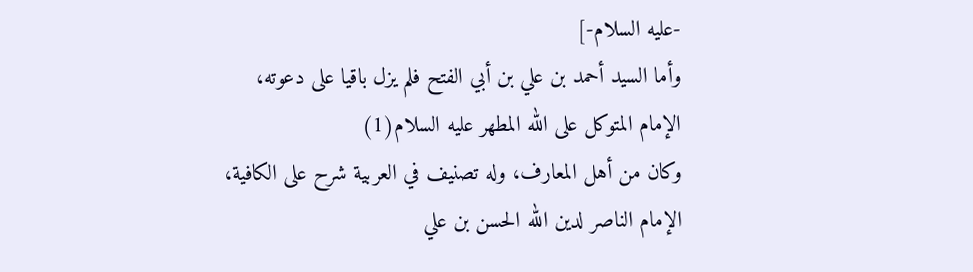-عليه السلام-]
وأما السيد أحمد بن علي بن أبي الفتح فلم يزل باقيا على دعوته،
الإمام المتوكل على الله المطهر عليه السلام(1)
وكان من أهل المعارف، وله تصنيف في العربية شرح على الكافية،
الإمام الناصر لدين الله الحسن بن علي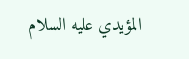المؤيدي عليه السلام